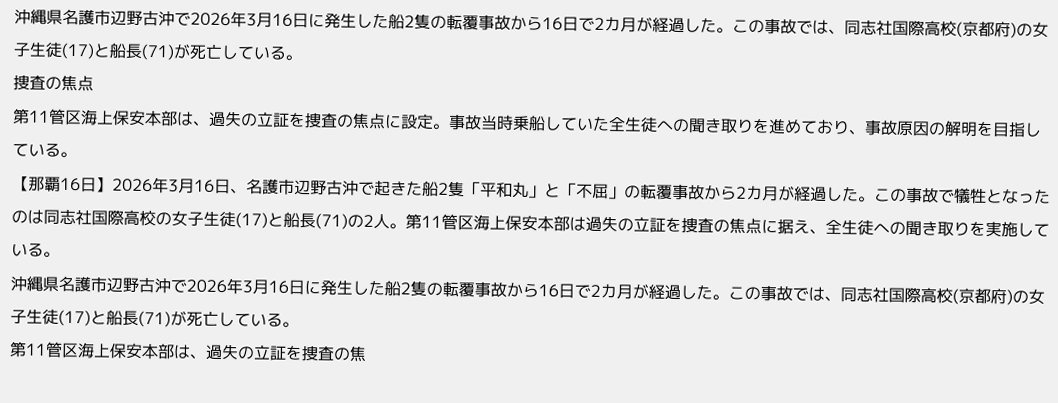沖縄県名護市辺野古沖で2026年3月16日に発生した船2隻の転覆事故から16日で2カ月が経過した。この事故では、同志社国際高校(京都府)の女子生徒(17)と船長(71)が死亡している。
捜査の焦点
第11管区海上保安本部は、過失の立証を捜査の焦点に設定。事故当時乗船していた全生徒への聞き取りを進めており、事故原因の解明を目指している。
【那覇16日】2026年3月16日、名護市辺野古沖で起きた船2隻「平和丸」と「不屈」の転覆事故から2カ月が経過した。この事故で犠牲となったのは同志社国際高校の女子生徒(17)と船長(71)の2人。第11管区海上保安本部は過失の立証を捜査の焦点に据え、全生徒への聞き取りを実施している。
沖縄県名護市辺野古沖で2026年3月16日に発生した船2隻の転覆事故から16日で2カ月が経過した。この事故では、同志社国際高校(京都府)の女子生徒(17)と船長(71)が死亡している。
第11管区海上保安本部は、過失の立証を捜査の焦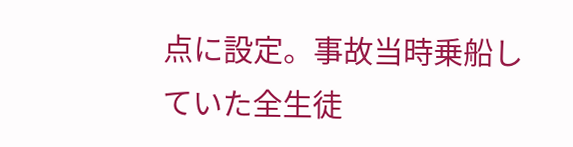点に設定。事故当時乗船していた全生徒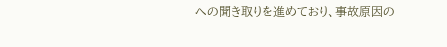への聞き取りを進めており、事故原因の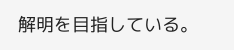解明を目指している。